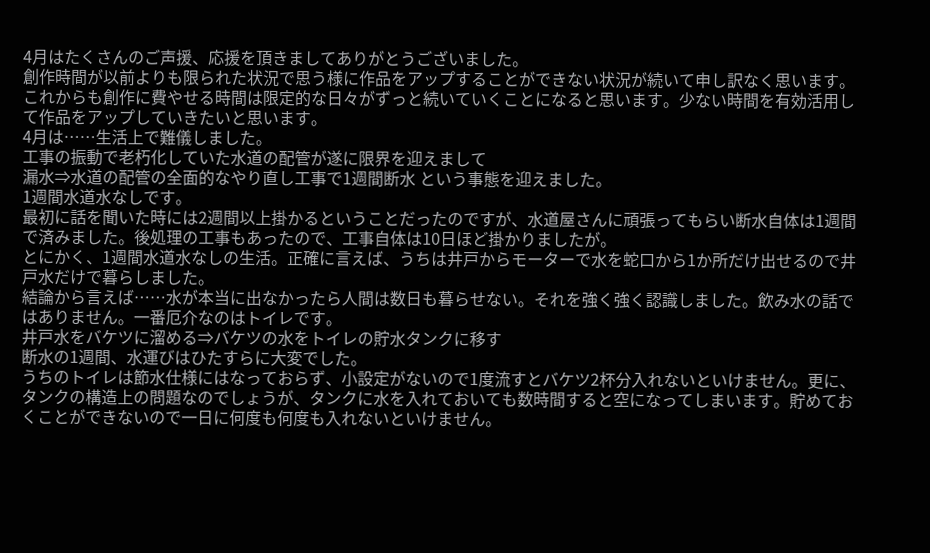4月はたくさんのご声援、応援を頂きましてありがとうございました。
創作時間が以前よりも限られた状況で思う様に作品をアップすることができない状況が続いて申し訳なく思います。これからも創作に費やせる時間は限定的な日々がずっと続いていくことになると思います。少ない時間を有効活用して作品をアップしていきたいと思います。
4月は……生活上で難儀しました。
工事の振動で老朽化していた水道の配管が遂に限界を迎えまして
漏水⇒水道の配管の全面的なやり直し工事で1週間断水 という事態を迎えました。
1週間水道水なしです。
最初に話を聞いた時には2週間以上掛かるということだったのですが、水道屋さんに頑張ってもらい断水自体は1週間で済みました。後処理の工事もあったので、工事自体は10日ほど掛かりましたが。
とにかく、1週間水道水なしの生活。正確に言えば、うちは井戸からモーターで水を蛇口から1か所だけ出せるので井戸水だけで暮らしました。
結論から言えば……水が本当に出なかったら人間は数日も暮らせない。それを強く強く認識しました。飲み水の話ではありません。一番厄介なのはトイレです。
井戸水をバケツに溜める⇒バケツの水をトイレの貯水タンクに移す
断水の1週間、水運びはひたすらに大変でした。
うちのトイレは節水仕様にはなっておらず、小設定がないので1度流すとバケツ2杯分入れないといけません。更に、タンクの構造上の問題なのでしょうが、タンクに水を入れておいても数時間すると空になってしまいます。貯めておくことができないので一日に何度も何度も入れないといけません。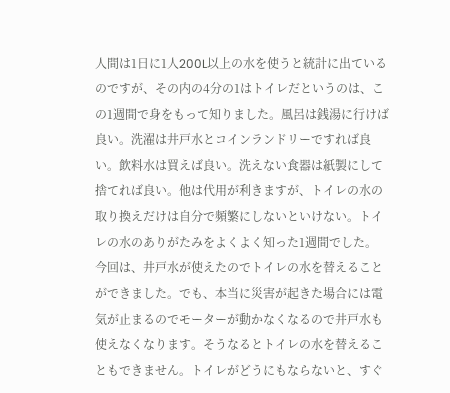人間は1日に1人200L以上の水を使うと統計に出ているのですが、その内の4分の1はトイレだというのは、この1週間で身をもって知りました。風呂は銭湯に行けば良い。洗濯は井戸水とコインランドリーですれば良い。飲料水は買えば良い。洗えない食器は紙製にして捨てれば良い。他は代用が利きますが、トイレの水の取り換えだけは自分で頻繁にしないといけない。トイレの水のありがたみをよくよく知った1週間でした。
今回は、井戸水が使えたのでトイレの水を替えることができました。でも、本当に災害が起きた場合には電気が止まるのでモーターが動かなくなるので井戸水も使えなくなります。そうなるとトイレの水を替えることもできません。トイレがどうにもならないと、すぐ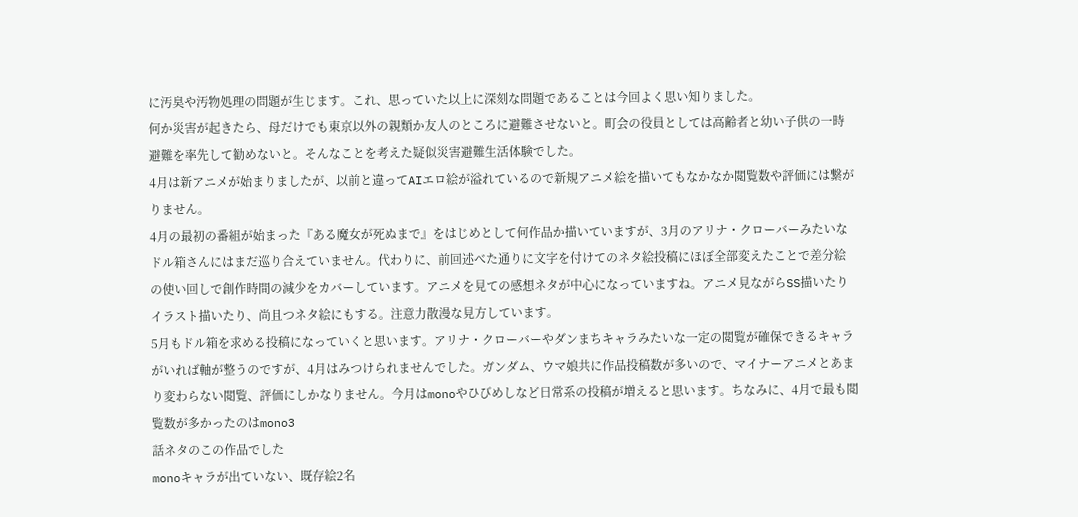に汚臭や汚物処理の問題が生じます。これ、思っていた以上に深刻な問題であることは今回よく思い知りました。
何か災害が起きたら、母だけでも東京以外の親類か友人のところに避難させないと。町会の役員としては高齢者と幼い子供の一時避難を率先して勧めないと。そんなことを考えた疑似災害避難生活体験でした。
4月は新アニメが始まりましたが、以前と違ってAIエロ絵が溢れているので新規アニメ絵を描いてもなかなか閲覧数や評価には繋がりません。
4月の最初の番組が始まった『ある魔女が死ぬまで』をはじめとして何作品か描いていますが、3月のアリナ・クローバーみたいなドル箱さんにはまだ巡り合えていません。代わりに、前回述べた通りに文字を付けてのネタ絵投稿にほぼ全部変えたことで差分絵の使い回しで創作時間の減少をカバーしています。アニメを見ての感想ネタが中心になっていますね。アニメ見ながらSS描いたりイラスト描いたり、尚且つネタ絵にもする。注意力散漫な見方しています。
5月もドル箱を求める投稿になっていくと思います。アリナ・クローバーやダンまちキャラみたいな一定の閲覧が確保できるキャラがいれば軸が整うのですが、4月はみつけられませんでした。ガンダム、ウマ娘共に作品投稿数が多いので、マイナーアニメとあまり変わらない閲覧、評価にしかなりません。今月はmonoやひびめしなど日常系の投稿が増えると思います。ちなみに、4月で最も閲覧数が多かったのはmono3
話ネタのこの作品でした
monoキャラが出ていない、既存絵2名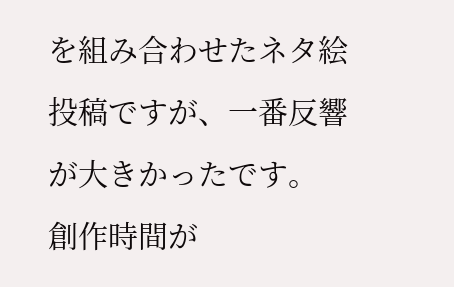を組み合わせたネタ絵投稿ですが、一番反響が大きかったです。
創作時間が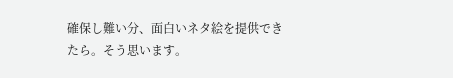確保し難い分、面白いネタ絵を提供できたら。そう思います。